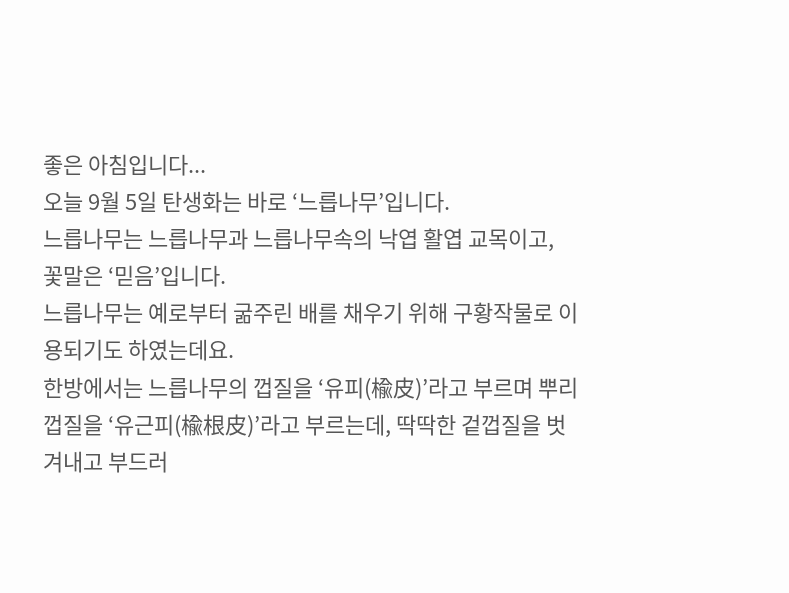좋은 아침입니다...
오늘 9월 5일 탄생화는 바로 ‘느릅나무’입니다.
느릅나무는 느릅나무과 느릅나무속의 낙엽 활엽 교목이고, 꽃말은 ‘믿음’입니다.
느릅나무는 예로부터 굶주린 배를 채우기 위해 구황작물로 이용되기도 하였는데요.
한방에서는 느릅나무의 껍질을 ‘유피(楡皮)’라고 부르며 뿌리껍질을 ‘유근피(楡根皮)’라고 부르는데, 딱딱한 겉껍질을 벗겨내고 부드러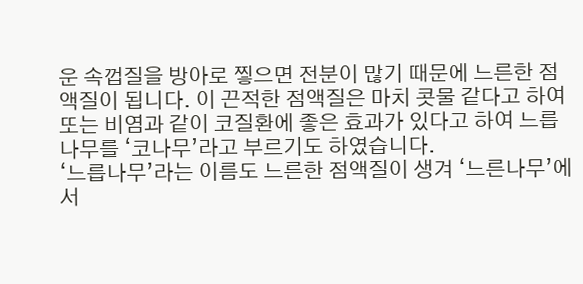운 속껍질을 방아로 찧으면 전분이 많기 때문에 느른한 점액질이 됩니다. 이 끈적한 점액질은 마치 콧물 같다고 하여 또는 비염과 같이 코질환에 좋은 효과가 있다고 하여 느릅나무를 ‘코나무’라고 부르기도 하였습니다.
‘느릅나무’라는 이름도 느른한 점액질이 생겨 ‘느른나무’에서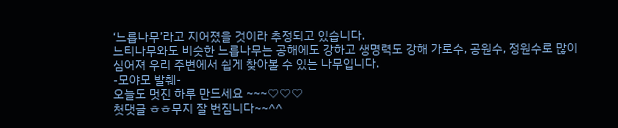‘느릅나무’라고 지어졌을 것이라 추정되고 있습니다.
느티나무와도 비슷한 느릅나무는 공해에도 강하고 생명력도 강해 가로수, 공원수, 정원수로 많이 심어져 우리 주변에서 쉽게 찾아볼 수 있는 나무입니다.
-모야모 발췌-
오늘도 멋진 하루 만드세요 ~~~♡♡♡
첫댓글 ㅎㅎ무지 잘 번짐니다~~^^